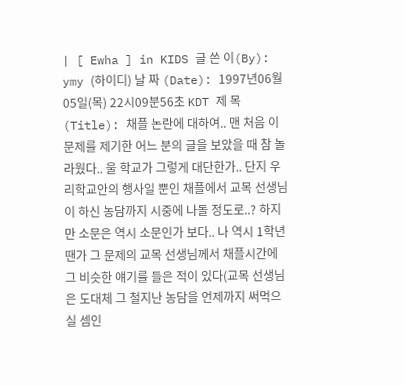| [ Ewha ] in KIDS 글 쓴 이(By): ymy (하이디) 날 짜 (Date): 1997년06월05일(목) 22시09분56초 KDT 제 목(Title): 채플 논란에 대하여.. 맨 처음 이문제를 제기한 어느 분의 글을 보았을 때 참 놀라웠다.. 울 학교가 그렇게 대단한가.. 단지 우리학교안의 행사일 뿐인 채플에서 교목 선생님이 하신 농담까지 시중에 나돌 정도로..? 하지만 소문은 역시 소문인가 보다.. 나 역시 1학년 땐가 그 문제의 교목 선생님께서 채플시간에 그 비슷한 얘기를 들은 적이 있다(교목 선생님은 도대체 그 철지난 농담을 언제까지 써먹으실 셈인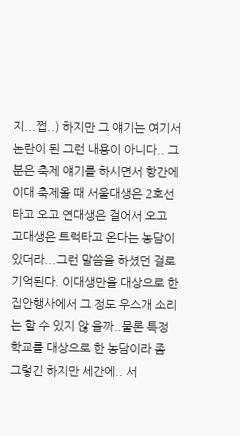지...쩝..) 하지만 그 얘기는 여기서 논란이 된 그런 내용이 아니다.. 그 분은 축제 얘기를 하시면서 항간에 이대 축제올 때 서울대생은 2호선 타고 오고 연대생은 걸어서 오고 고대생은 트럭타고 온다는 농담이 있더라...그런 말씀을 하셨던 걸로 기억된다. 이대생만을 대상으로 한 집안행사에서 그 정도 우스개 소리는 할 수 있지 않 을까..물론 특정 학교를 대상으로 한 농담이라 좀 그렇긴 하지만 세간에.. 서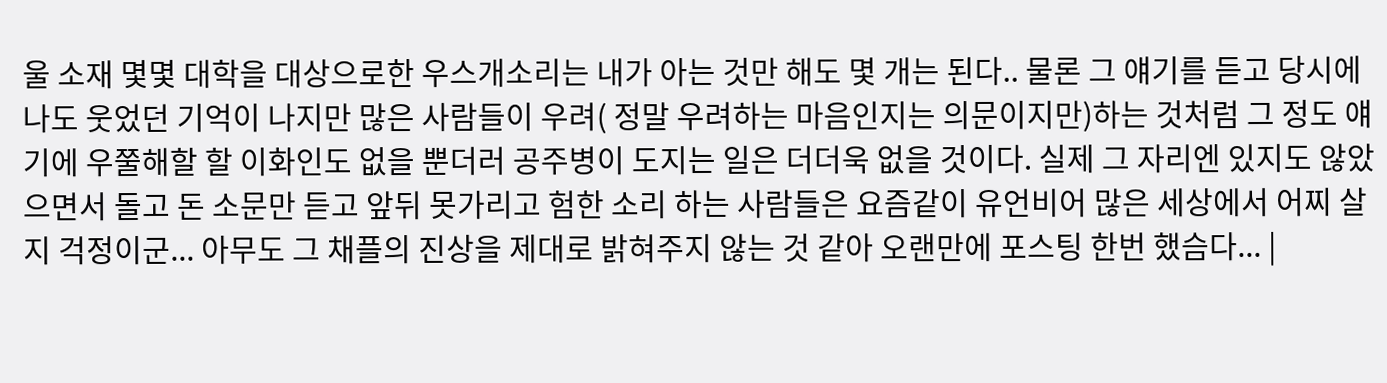울 소재 몇몇 대학을 대상으로한 우스개소리는 내가 아는 것만 해도 몇 개는 된다.. 물론 그 얘기를 듣고 당시에 나도 웃었던 기억이 나지만 많은 사람들이 우려( 정말 우려하는 마음인지는 의문이지만)하는 것처럼 그 정도 얘기에 우쭐해할 할 이화인도 없을 뿐더러 공주병이 도지는 일은 더더욱 없을 것이다. 실제 그 자리엔 있지도 않았으면서 돌고 돈 소문만 듣고 앞뒤 못가리고 험한 소리 하는 사람들은 요즘같이 유언비어 많은 세상에서 어찌 살지 걱정이군... 아무도 그 채플의 진상을 제대로 밝혀주지 않는 것 같아 오랜만에 포스팅 한번 했슴다... |